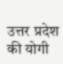उत्तर प्रदेश की योगी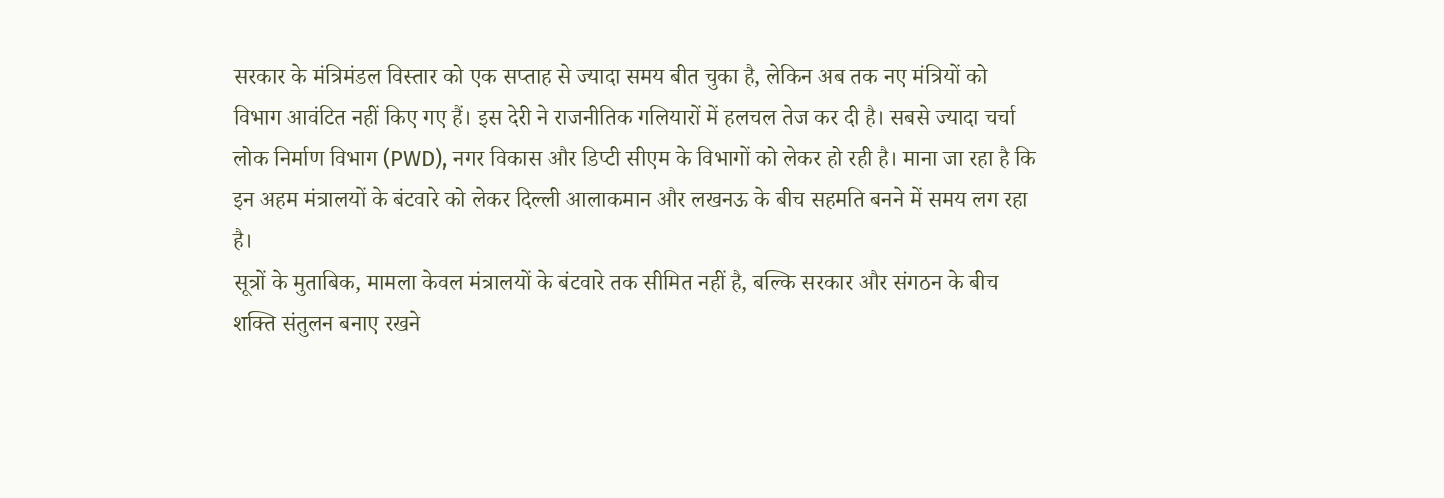सरकार के मंत्रिमंडल विस्तार को एक सप्ताह से ज्यादा समय बीत चुका है, लेकिन अब तक नए मंत्रियों को विभाग आवंटित नहीं किए गए हैं। इस देरी ने राजनीतिक गलियारों में हलचल तेज कर दी है। सबसे ज्यादा चर्चा लोक निर्माण विभाग (PWD), नगर विकास और डिप्टी सीएम के विभागों को लेकर हो रही है। माना जा रहा है कि इन अहम मंत्रालयों के बंटवारे को लेकर दिल्ली आलाकमान और लखनऊ के बीच सहमति बनने में समय लग रहा है।
सूत्रों के मुताबिक, मामला केवल मंत्रालयों के बंटवारे तक सीमित नहीं है, बल्कि सरकार और संगठन के बीच शक्ति संतुलन बनाए रखने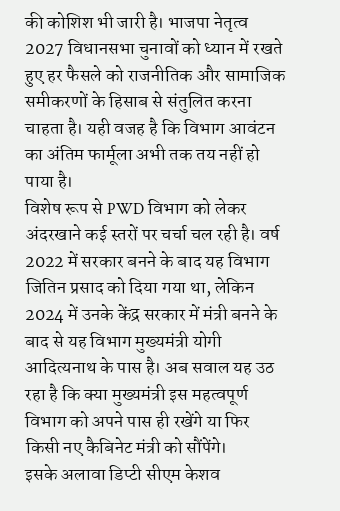की कोशिश भी जारी है। भाजपा नेतृत्व 2027 विधानसभा चुनावों को ध्यान में रखते हुए हर फैसले को राजनीतिक और सामाजिक समीकरणों के हिसाब से संतुलित करना चाहता है। यही वजह है कि विभाग आवंटन का अंतिम फार्मूला अभी तक तय नहीं हो पाया है।
विशेष रूप से PWD विभाग को लेकर अंदरखाने कई स्तरों पर चर्चा चल रही है। वर्ष 2022 में सरकार बनने के बाद यह विभाग जितिन प्रसाद को दिया गया था, लेकिन 2024 में उनके केंद्र सरकार में मंत्री बनने के बाद से यह विभाग मुख्यमंत्री योगी आदित्यनाथ के पास है। अब सवाल यह उठ रहा है कि क्या मुख्यमंत्री इस महत्वपूर्ण विभाग को अपने पास ही रखेंगे या फिर किसी नए कैबिनेट मंत्री को सौंपेंगे।
इसके अलावा डिप्टी सीएम केशव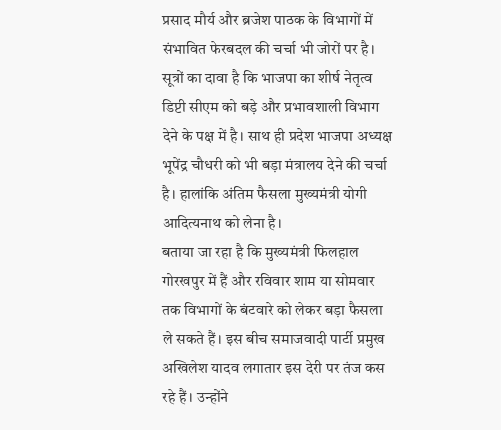प्रसाद मौर्य और ब्रजेश पाठक के विभागों में संभावित फेरबदल की चर्चा भी जोरों पर है। सूत्रों का दावा है कि भाजपा का शीर्ष नेतृत्व डिप्टी सीएम को बड़े और प्रभावशाली विभाग देने के पक्ष में है। साथ ही प्रदेश भाजपा अध्यक्ष भूपेंद्र चौधरी को भी बड़ा मंत्रालय देने की चर्चा है। हालांकि अंतिम फैसला मुख्यमंत्री योगी आदित्यनाथ को लेना है।
बताया जा रहा है कि मुख्यमंत्री फिलहाल गोरखपुर में हैं और रविवार शाम या सोमवार तक विभागों के बंटवारे को लेकर बड़ा फैसला ले सकते हैं। इस बीच समाजवादी पार्टी प्रमुख अखिलेश यादव लगातार इस देरी पर तंज कस रहे हैं। उन्होंने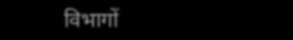विभागों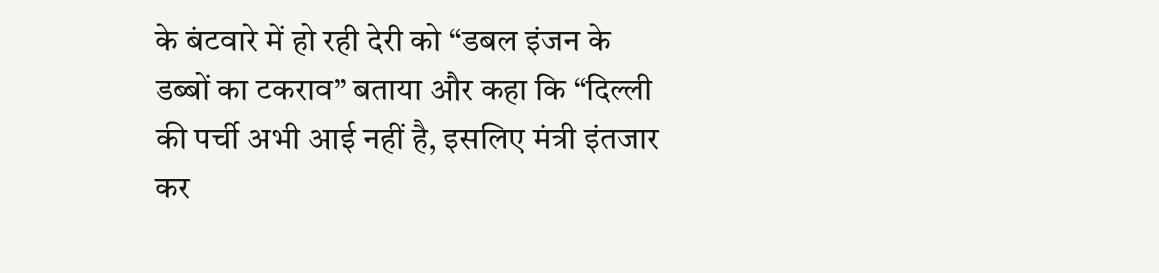के बंटवारे में हो रही देरी को “डबल इंजन के डब्बों का टकराव” बताया और कहा कि “दिल्ली की पर्ची अभी आई नहीं है, इसलिए मंत्री इंतजार कर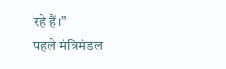रहे हैं।”
पहले मंत्रिमंडल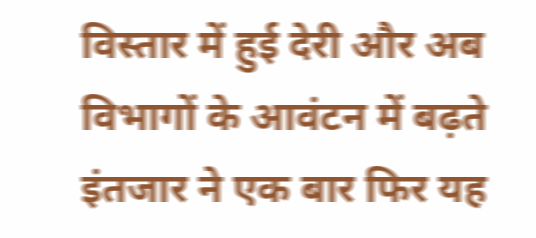विस्तार में हुई देरी और अब विभागों के आवंटन में बढ़ते इंतजार ने एक बार फिर यह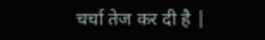चर्चा तेज कर दी है |